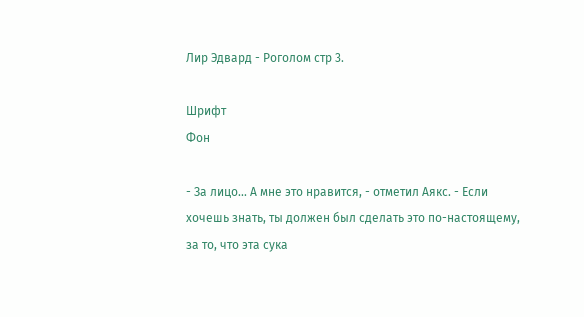Лир Эдвард - Роголом стр 3.

Шрифт
Фон

- За лицо... А мне это нравится, - отметил Аякс. - Если хочешь знать, ты должен был сделать это по-настоящему, за то, что эта сука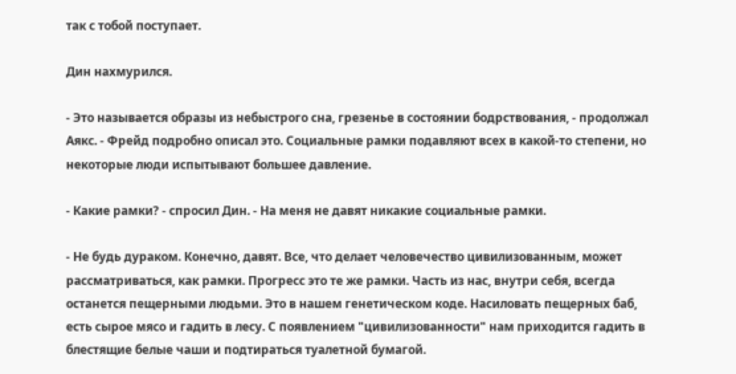так с тобой поступает.

Дин нахмурился.

- Это называется образы из небыстрого сна, грезенье в состоянии бодрствования, - продолжал Аякс. - Фрейд подробно описал это. Социальные рамки подавляют всех в какой-то степени, но некоторые люди испытывают большее давление.

- Какие рамки? - спросил Дин. - На меня не давят никакие социальные рамки.

- Не будь дураком. Конечно, давят. Все, что делает человечество цивилизованным, может рассматриваться, как рамки. Прогресс это те же рамки. Часть из нас, внутри себя, всегда останется пещерными людьми. Это в нашем генетическом коде. Насиловать пещерных баб, есть сырое мясо и гадить в лесу. С появлением "цивилизованности" нам приходится гадить в блестящие белые чаши и подтираться туалетной бумагой.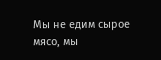Мы не едим сырое мясо, мы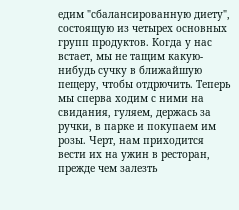едим "сбалансированную диету", состоящую из четырех основных групп продуктов. Когда у нас встает, мы не тащим какую-нибудь сучку в ближайшую пещеру, чтобы отдрючить. Теперь мы сперва ходим с ними на свидания, гуляем, держась за ручки, в парке и покупаем им розы. Черт, нам приходится вести их на ужин в ресторан, прежде чем залезть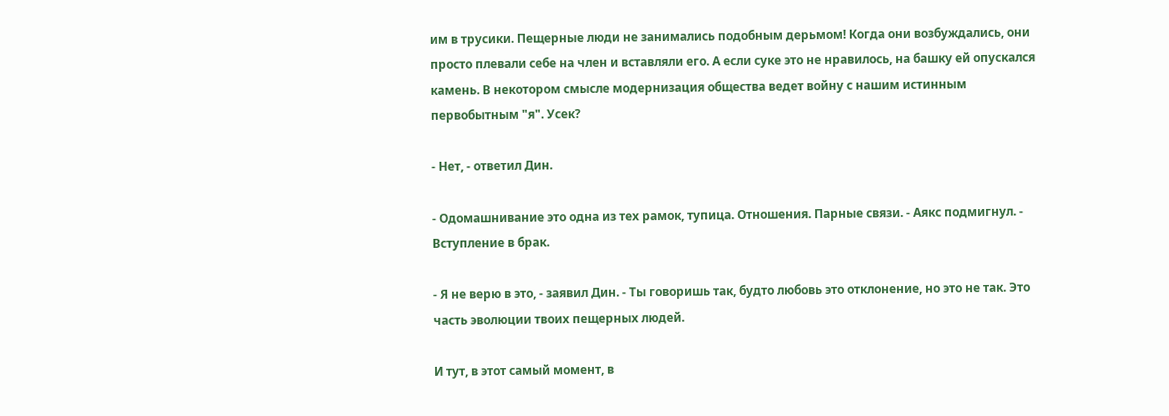им в трусики. Пещерные люди не занимались подобным дерьмом! Когда они возбуждались, они просто плевали себе на член и вставляли его. А если суке это не нравилось, на башку ей опускался камень. В некотором смысле модернизация общества ведет войну с нашим истинным первобытным "я". Усек?

- Нет, - ответил Дин.

- Одомашнивание это одна из тех рамок, тупица. Отношения. Парные связи. - Аякс подмигнул. - Вступление в брак.

- Я не верю в это, - заявил Дин. - Ты говоришь так, будто любовь это отклонение, но это не так. Это часть эволюции твоих пещерных людей.

И тут, в этот самый момент, в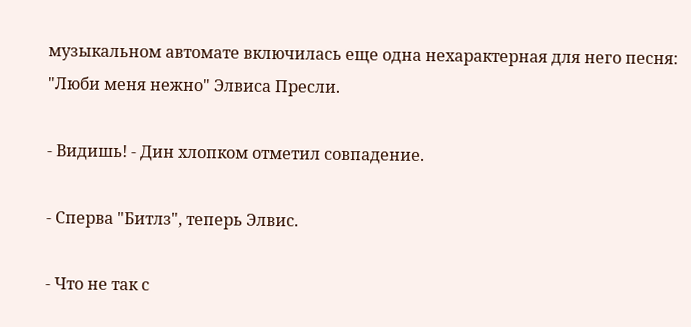музыкальном автомате включилась еще одна нехарактерная для него песня: "Люби меня нежно" Элвиса Пресли.

- Видишь! - Дин хлопком отметил совпадение.

- Сперва "Битлз", теперь Элвис.

- Что не так с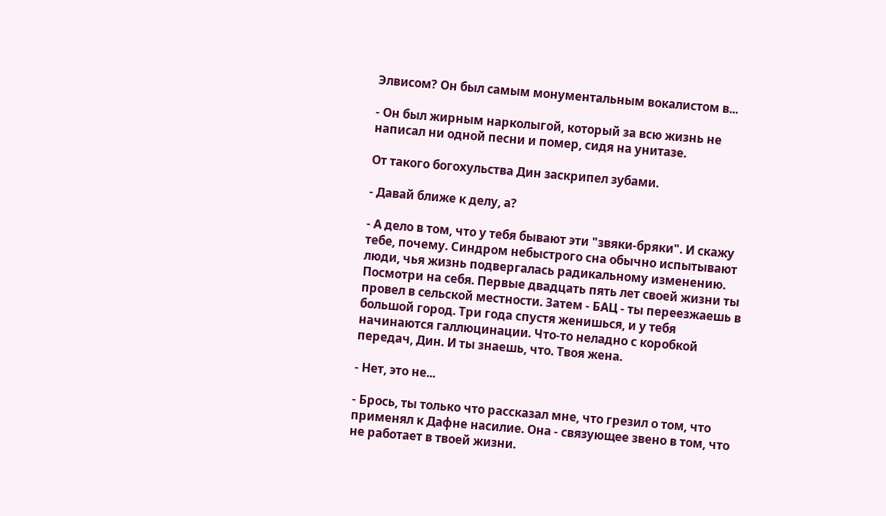Элвисом? Он был самым монументальным вокалистом в...

- Он был жирным нарколыгой, который за всю жизнь не написал ни одной песни и помер, сидя на унитазе.

От такого богохульства Дин заскрипел зубами.

- Давай ближе к делу, а?

- А дело в том, что у тебя бывают эти "звяки-бряки". И скажу тебе, почему. Синдром небыстрого сна обычно испытывают люди, чья жизнь подвергалась радикальному изменению. Посмотри на себя. Первые двадцать пять лет своей жизни ты провел в сельской местности. Затем - БАЦ - ты переезжаешь в большой город. Три года спустя женишься, и у тебя начинаются галлюцинации. Что-то неладно с коробкой передач, Дин. И ты знаешь, что. Твоя жена.

- Нет, это не...

- Брось, ты только что рассказал мне, что грезил о том, что применял к Дафне насилие. Она - связующее звено в том, что не работает в твоей жизни.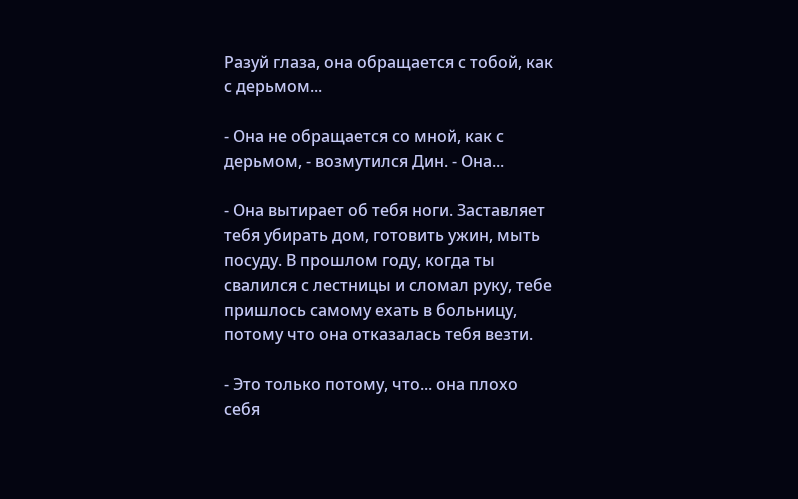Разуй глаза, она обращается с тобой, как с дерьмом...

- Она не обращается со мной, как с дерьмом, - возмутился Дин. - Она...

- Она вытирает об тебя ноги. Заставляет тебя убирать дом, готовить ужин, мыть посуду. В прошлом году, когда ты свалился с лестницы и сломал руку, тебе пришлось самому ехать в больницу, потому что она отказалась тебя везти.

- Это только потому, что... она плохо себя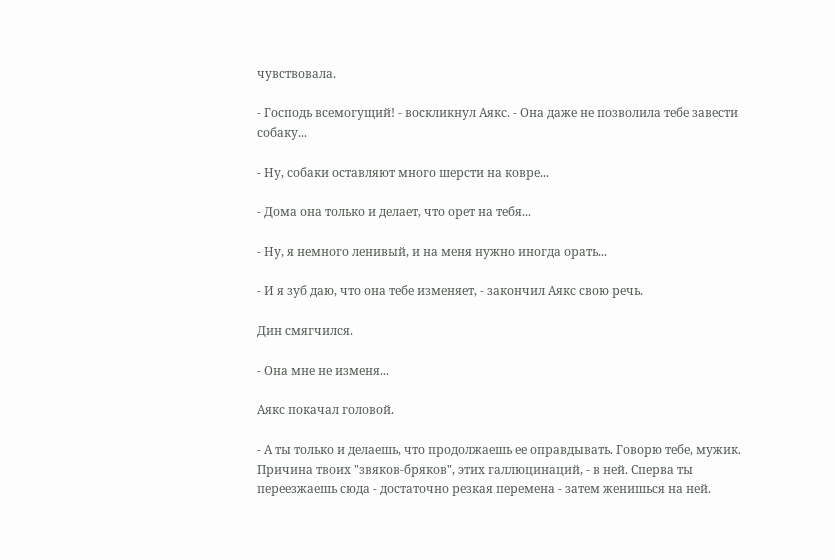чувствовала.

- Господь всемогущий! - воскликнул Аякс. - Она даже не позволила тебе завести собаку...

- Ну, собаки оставляют много шерсти на ковре...

- Дома она только и делает, что орет на тебя...

- Ну, я немного ленивый, и на меня нужно иногда орать...

- И я зуб даю, что она тебе изменяет, - закончил Аякс свою речь.

Дин смягчился.

- Она мне не изменя...

Аякс покачал головой.

- А ты только и делаешь, что продолжаешь ее оправдывать. Говорю тебе, мужик. Причина твоих "звяков-бряков", этих галлюцинаций, - в ней. Сперва ты переезжаешь сюда - достаточно резкая перемена - затем женишься на ней.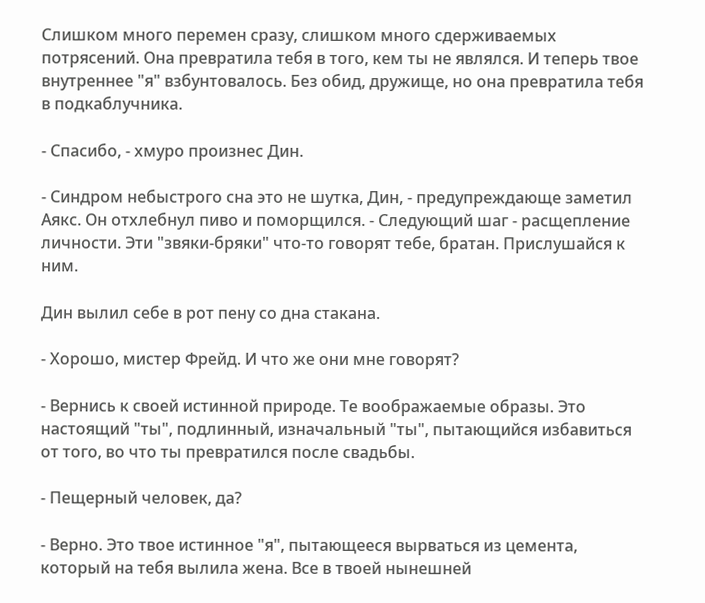Слишком много перемен сразу, слишком много сдерживаемых потрясений. Она превратила тебя в того, кем ты не являлся. И теперь твое внутреннее "я" взбунтовалось. Без обид, дружище, но она превратила тебя в подкаблучника.

- Спасибо, - хмуро произнес Дин.

- Синдром небыстрого сна это не шутка, Дин, - предупреждающе заметил Аякс. Он отхлебнул пиво и поморщился. - Следующий шаг - расщепление личности. Эти "звяки-бряки" что-то говорят тебе, братан. Прислушайся к ним.

Дин вылил себе в рот пену со дна стакана.

- Хорошо, мистер Фрейд. И что же они мне говорят?

- Вернись к своей истинной природе. Те воображаемые образы. Это настоящий "ты", подлинный, изначальный "ты", пытающийся избавиться от того, во что ты превратился после свадьбы.

- Пещерный человек, да?

- Верно. Это твое истинное "я", пытающееся вырваться из цемента, который на тебя вылила жена. Все в твоей нынешней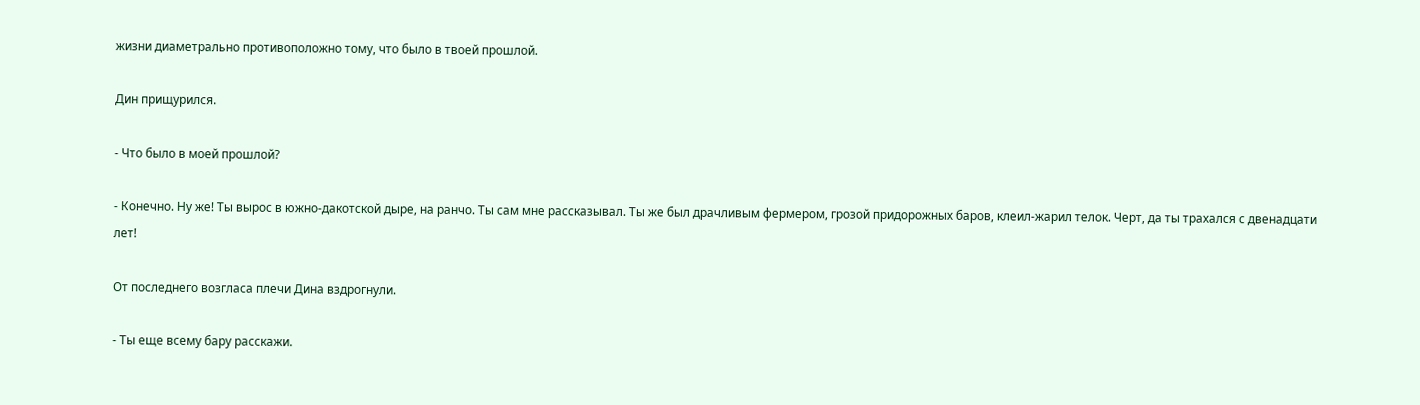жизни диаметрально противоположно тому, что было в твоей прошлой.

Дин прищурился.

- Что было в моей прошлой?

- Конечно. Ну же! Ты вырос в южно-дакотской дыре, на ранчо. Ты сам мне рассказывал. Ты же был драчливым фермером, грозой придорожных баров, клеил-жарил телок. Черт, да ты трахался с двенадцати лет!

От последнего возгласа плечи Дина вздрогнули.

- Ты еще всему бару расскажи.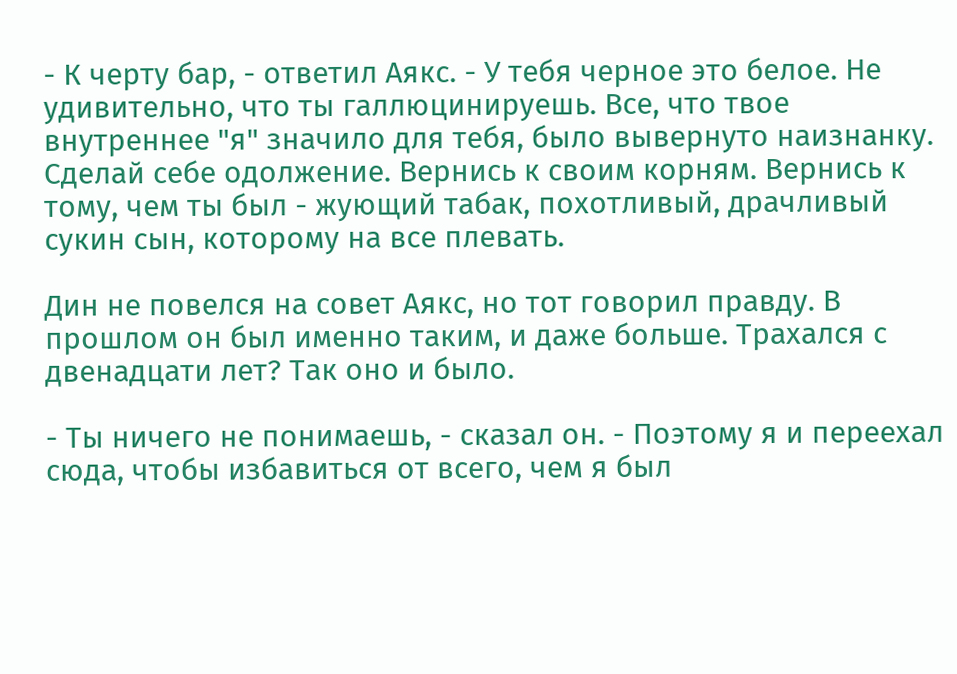- К черту бар, - ответил Аякс. - У тебя черное это белое. Не удивительно, что ты галлюцинируешь. Все, что твое внутреннее "я" значило для тебя, было вывернуто наизнанку. Сделай себе одолжение. Вернись к своим корням. Вернись к тому, чем ты был - жующий табак, похотливый, драчливый сукин сын, которому на все плевать.

Дин не повелся на совет Аякс, но тот говорил правду. В прошлом он был именно таким, и даже больше. Трахался с двенадцати лет? Так оно и было.

- Ты ничего не понимаешь, - сказал он. - Поэтому я и переехал сюда, чтобы избавиться от всего, чем я был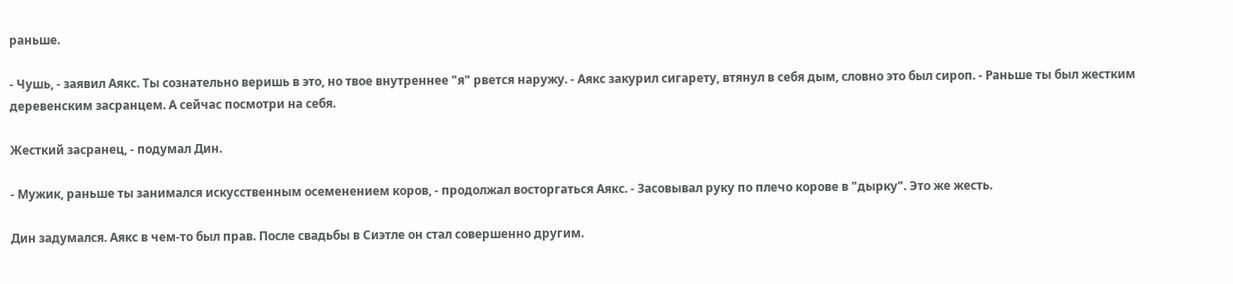раньше.

- Чушь, - заявил Аякс. Ты сознательно веришь в это, но твое внутреннее "я" рвется наружу. - Аякс закурил сигарету, втянул в себя дым, словно это был сироп. - Раньше ты был жестким деревенским засранцем. А сейчас посмотри на себя.

Жесткий засранец, - подумал Дин.

- Мужик, раньше ты занимался искусственным осеменением коров, - продолжал восторгаться Аякс. - Засовывал руку по плечо корове в "дырку". Это же жесть.

Дин задумался. Аякс в чем-то был прав. После свадьбы в Сиэтле он стал совершенно другим.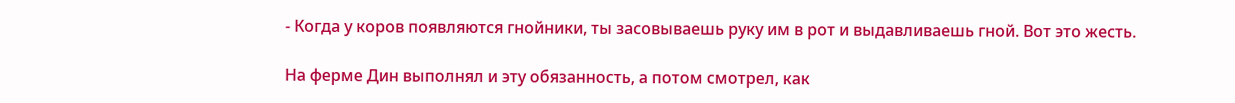- Когда у коров появляются гнойники, ты засовываешь руку им в рот и выдавливаешь гной. Вот это жесть.

На ферме Дин выполнял и эту обязанность, а потом смотрел, как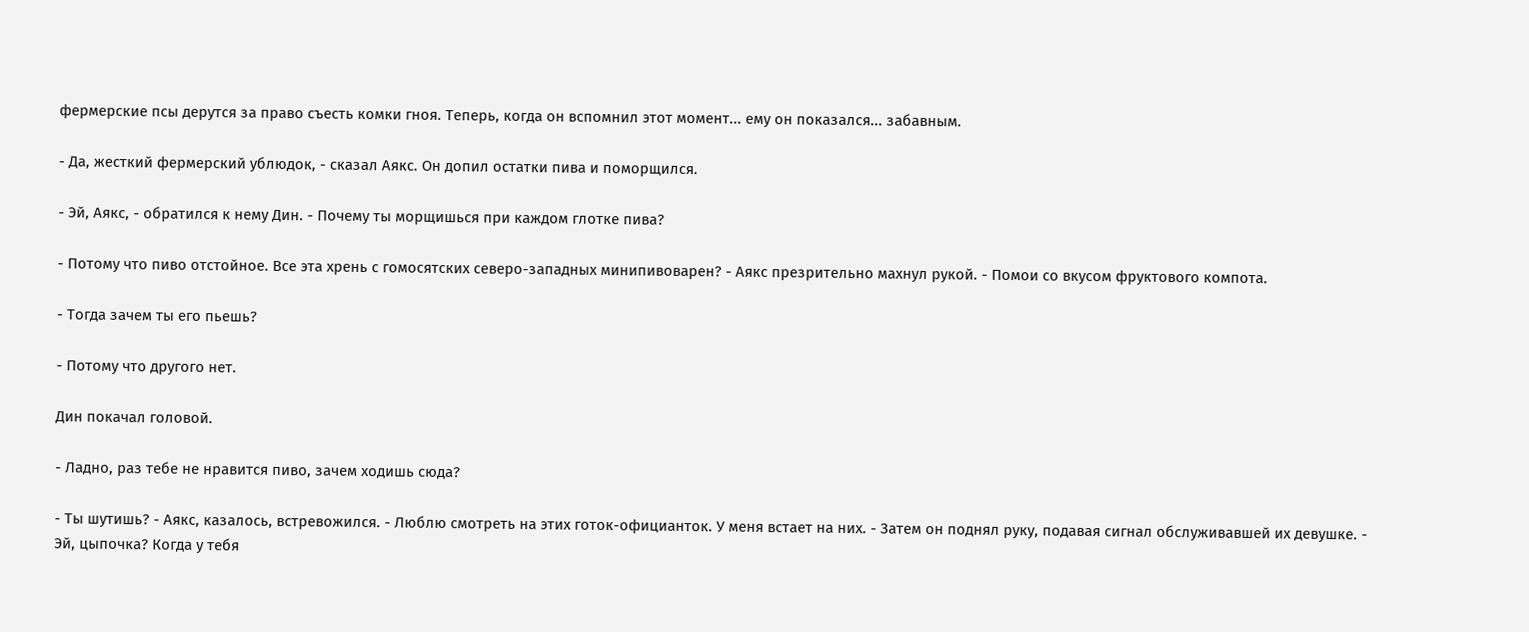фермерские псы дерутся за право съесть комки гноя. Теперь, когда он вспомнил этот момент... ему он показался... забавным.

- Да, жесткий фермерский ублюдок, - сказал Аякс. Он допил остатки пива и поморщился.

- Эй, Аякс, - обратился к нему Дин. - Почему ты морщишься при каждом глотке пива?

- Потому что пиво отстойное. Все эта хрень с гомосятских северо-западных минипивоварен? - Аякс презрительно махнул рукой. - Помои со вкусом фруктового компота.

- Тогда зачем ты его пьешь?

- Потому что другого нет.

Дин покачал головой.

- Ладно, раз тебе не нравится пиво, зачем ходишь сюда?

- Ты шутишь? - Аякс, казалось, встревожился. - Люблю смотреть на этих готок-официанток. У меня встает на них. - Затем он поднял руку, подавая сигнал обслуживавшей их девушке. - Эй, цыпочка? Когда у тебя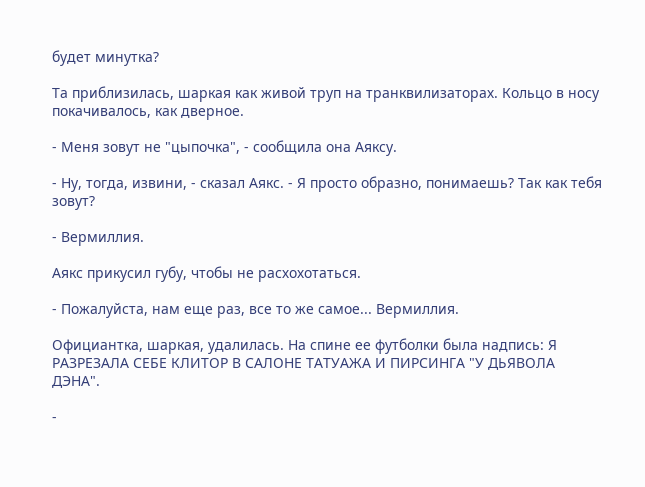будет минутка?

Та приблизилась, шаркая как живой труп на транквилизаторах. Кольцо в носу покачивалось, как дверное.

- Меня зовут не "цыпочка", - сообщила она Аяксу.

- Ну, тогда, извини, - сказал Аякс. - Я просто образно, понимаешь? Так как тебя зовут?

- Вермиллия.

Аякс прикусил губу, чтобы не расхохотаться.

- Пожалуйста, нам еще раз, все то же самое... Вермиллия.

Официантка, шаркая, удалилась. На спине ее футболки была надпись: Я РАЗРЕЗАЛА СЕБЕ КЛИТОР В САЛОНЕ ТАТУАЖА И ПИРСИНГА "У ДЬЯВОЛА ДЭНА".

-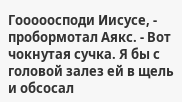Гооооосподи Иисусе, - пробормотал Аякс. - Вот чокнутая сучка. Я бы с головой залез ей в щель и обсосал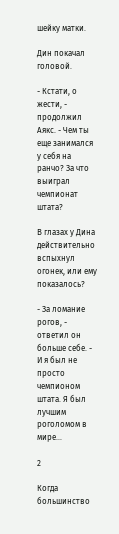шейку матки.

Дин покачал головой.

- Кстати, о жести, - продолжил Аякс. - Чем ты еще занимался у себя на ранчо? За что выиграл чемпионат штата?

В глазах у Дина действительно вспыхнул огонек, или ему показалось?

- За ломание рогов, - ответил он больше себе. - И я был не просто чемпионом штата. Я был лучшим роголомом в мире...

2

Когда большинство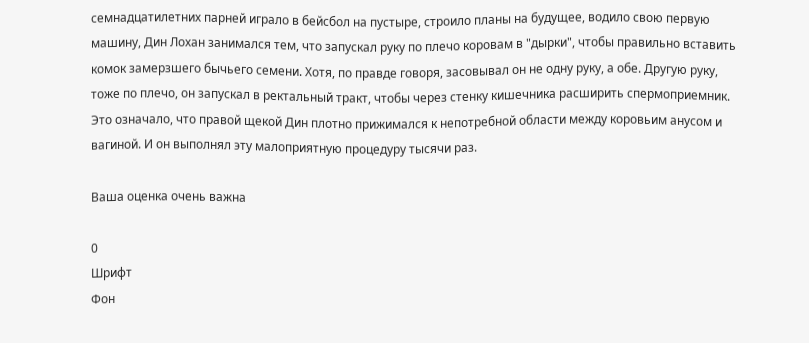семнадцатилетних парней играло в бейсбол на пустыре, строило планы на будущее, водило свою первую машину, Дин Лохан занимался тем, что запускал руку по плечо коровам в "дырки", чтобы правильно вставить комок замерзшего бычьего семени. Хотя, по правде говоря, засовывал он не одну руку, а обе. Другую руку, тоже по плечо, он запускал в ректальный тракт, чтобы через стенку кишечника расширить спермоприемник. Это означало, что правой щекой Дин плотно прижимался к непотребной области между коровьим анусом и вагиной. И он выполнял эту малоприятную процедуру тысячи раз.

Ваша оценка очень важна

0
Шрифт
Фон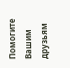Помогите Вашим друзьям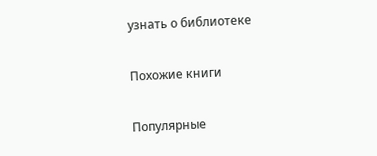узнать о библиотеке

Похожие книги

Популярные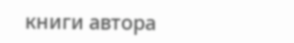книги автора